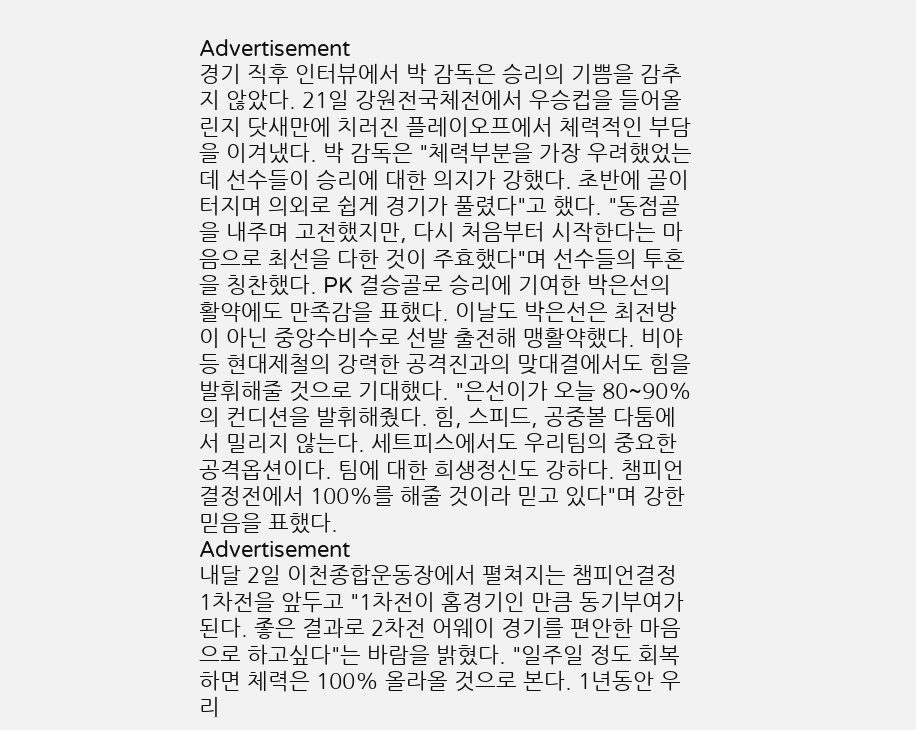Advertisement
경기 직후 인터뷰에서 박 감독은 승리의 기쁨을 감추지 않았다. 21일 강원전국체전에서 우승컵을 들어올린지 닷새만에 치러진 플레이오프에서 체력적인 부담을 이겨냈다. 박 감독은 "체력부분을 가장 우려했었는데 선수들이 승리에 대한 의지가 강했다. 초반에 골이 터지며 의외로 쉽게 경기가 풀렸다"고 했다. "동점골을 내주며 고전했지만, 다시 처음부터 시작한다는 마음으로 최선을 다한 것이 주효했다"며 선수들의 투혼을 칭찬했다. PK 결승골로 승리에 기여한 박은선의 활약에도 만족감을 표했다. 이날도 박은선은 최전방이 아닌 중앙수비수로 선발 출전해 맹활약했다. 비야 등 현대제철의 강력한 공격진과의 맞대결에서도 힘을 발휘해줄 것으로 기대했다. "은선이가 오늘 80~90%의 컨디션을 발휘해줬다. 힘, 스피드, 공중볼 다툼에서 밀리지 않는다. 세트피스에서도 우리팀의 중요한 공격옵션이다. 팀에 대한 희생정신도 강하다. 챔피언결정전에서 100%를 해줄 것이라 믿고 있다"며 강한 믿음을 표했다.
Advertisement
내달 2일 이천종합운동장에서 펼쳐지는 챔피언결정 1차전을 앞두고 "1차전이 홈경기인 만큼 동기부여가 된다. 좋은 결과로 2차전 어웨이 경기를 편안한 마음으로 하고싶다"는 바람을 밝혔다. "일주일 정도 회복하면 체력은 100% 올라올 것으로 본다. 1년동안 우리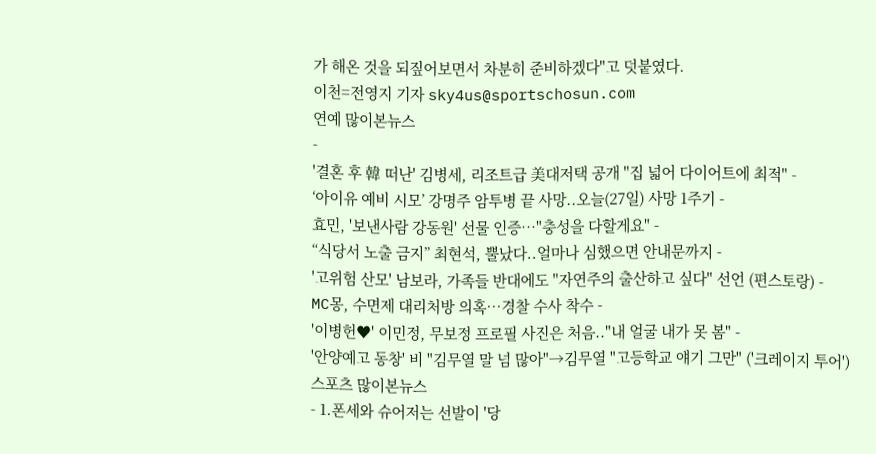가 해온 것을 되짚어보면서 차분히 준비하겠다"고 덧붙였다.
이천=전영지 기자 sky4us@sportschosun.com
연예 많이본뉴스
-
'결혼 후 韓 떠난' 김병세, 리조트급 美대저택 공개 "집 넓어 다이어트에 최적" -
‘아이유 예비 시모’ 강명주 암투병 끝 사망..오늘(27일) 사망 1주기 -
효민, '보낸사람 강동원' 선물 인증…"충성을 다할게요" -
“식당서 노출 금지” 최현석, 뿔났다..얼마나 심했으면 안내문까지 -
'고위험 산모' 남보라, 가족들 반대에도 "자연주의 출산하고 싶다" 선언 (편스토랑) -
MC몽, 수면제 대리처방 의혹…경찰 수사 착수 -
'이병헌♥' 이민정, 무보정 프로필 사진은 처음.."내 얼굴 내가 못 봄" -
'안양예고 동창' 비 "김무열 말 넘 많아"→김무열 "고등학교 얘기 그만" ('크레이지 투어')
스포츠 많이본뉴스
- 1.폰세와 슈어저는 선발이 '당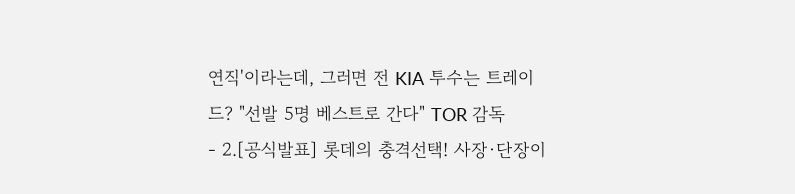연직'이라는데, 그러면 전 KIA 투수는 트레이드? "선발 5명 베스트로 간다" TOR 감독
- 2.[공식발표] 롯데의 충격선택! 사장·단장이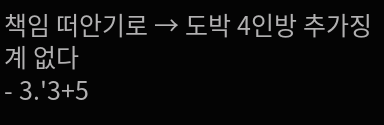책임 떠안기로 → 도박 4인방 추가징계 없다
- 3.'3+5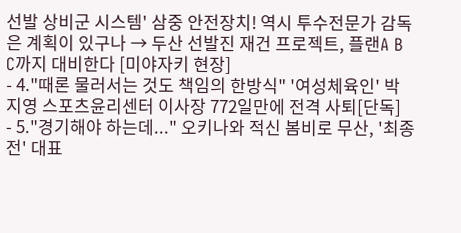선발 상비군 시스템' 삼중 안전장치! 역시 투수전문가 감독은 계획이 있구나 → 두산 선발진 재건 프로젝트, 플랜A B C까지 대비한다 [미야자키 현장]
- 4."때론 물러서는 것도 책임의 한방식" '여성체육인' 박지영 스포츠윤리센터 이사장 772일만에 전격 사퇴[단독]
- 5."경기해야 하는데..." 오키나와 적신 봄비로 무산, '최종전' 대표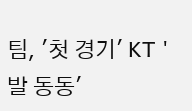팀, '첫 경기' KT '발 동동'